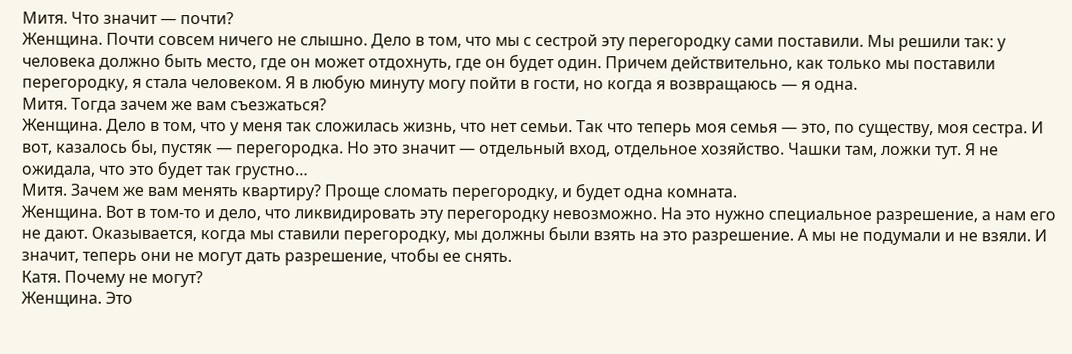Митя. Что значит — почти?
Женщина. Почти совсем ничего не слышно. Дело в том, что мы с сестрой эту перегородку сами поставили. Мы решили так: у человека должно быть место, где он может отдохнуть, где он будет один. Причем действительно, как только мы поставили перегородку, я стала человеком. Я в любую минуту могу пойти в гости, но когда я возвращаюсь — я одна.
Митя. Тогда зачем же вам съезжаться?
Женщина. Дело в том, что у меня так сложилась жизнь, что нет семьи. Так что теперь моя семья — это, по существу, моя сестра. И вот, казалось бы, пустяк — перегородка. Но это значит — отдельный вход, отдельное хозяйство. Чашки там, ложки тут. Я не ожидала, что это будет так грустно…
Митя. Зачем же вам менять квартиру? Проще сломать перегородку, и будет одна комната.
Женщина. Вот в том-то и дело, что ликвидировать эту перегородку невозможно. На это нужно специальное разрешение, а нам его не дают. Оказывается, когда мы ставили перегородку, мы должны были взять на это разрешение. А мы не подумали и не взяли. И значит, теперь они не могут дать разрешение, чтобы ее снять.
Катя. Почему не могут?
Женщина. Это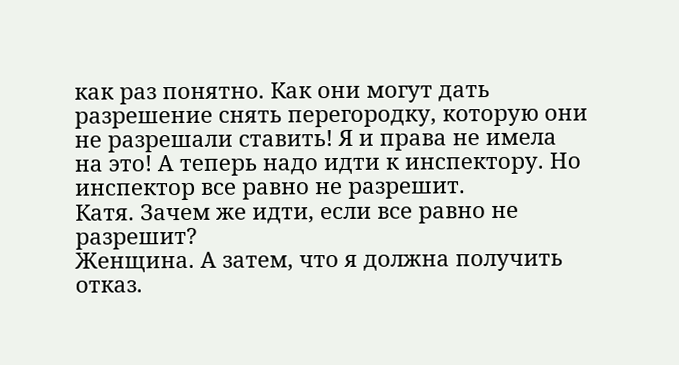как раз понятно. Как они могут дать разрешение снять перегородку, которую они не разрешали ставить! Я и права не имела на это! А теперь надо идти к инспектору. Но инспектор все равно не разрешит.
Катя. Зачем же идти, если все равно не разрешит?
Женщина. А затем, что я должна получить отказ.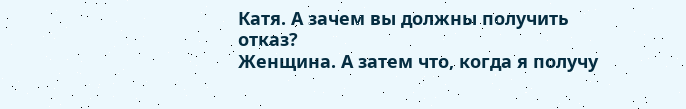Катя. А зачем вы должны получить отказ?
Женщина. А затем что, когда я получу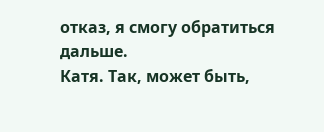отказ, я смогу обратиться дальше.
Катя. Так, может быть,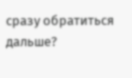сразу обратиться дальше?